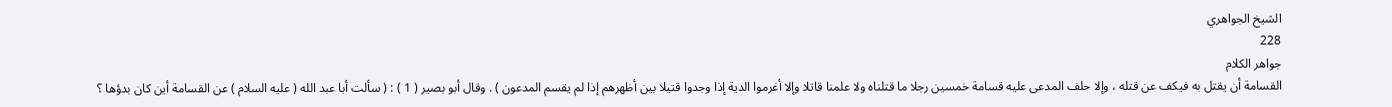الشيخ الجواهري
228
جواهر الكلام
القسامة أن يقتل به فيكف عن قتله ، وإلا حلف المدعى عليه قسامة خمسين رجلا ما قتلناه ولا علمنا قاتلا وإلا أغرموا الدية إذا وجدوا قتيلا بين أظهرهم إذا لم يقسم المدعون ) . وقال أبو بصير ( 1 ) : ( سألت أبا عبد الله ( عليه السلام ) عن القسامة أين كان بدؤها ؟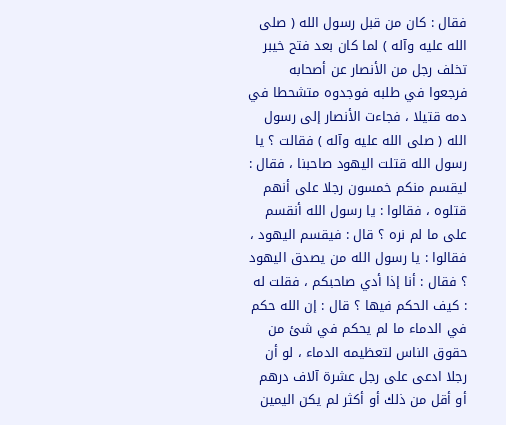فقال : كان من قبل رسول الله ( صلى الله عليه وآله ) لما كان بعد فتح خيبر تخلف رجل من الأنصار عن أصحابه فرجعوا في طلبه فوجدوه متشحطا في دمه قتيلا ، فجاءت الأنصار إلى رسول الله ( صلى الله عليه وآله ) فقالت ؟ يا رسول الله قتلت اليهود صاحبنا ، فقال : ليقسم منكم خمسون رجلا على أنهم قتلوه ، فقالوا : يا رسول الله أنقسم على ما لم نره ؟ قال : فيقسم اليهود ، فقالوا : يا رسول الله من يصدق اليهود ؟ فقال : أنا إذا أدي صاحبكم ، فقلت له : كيف الحكم فيها ؟ قال : إن الله حكم في الدماء ما لم يحكم في شئ من حقوق الناس لتعظيمه الدماء ، لو أن رجلا ادعى على رجل عشرة آلاف درهم أو أقل من ذلك أو أكثر لم يكن اليمين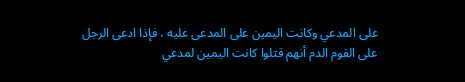على المدعي وكانت اليمين على المدعى عليه ، فإذا ادعى الرجل على القوم الدم أنهم قتلوا كانت اليمين لمدعي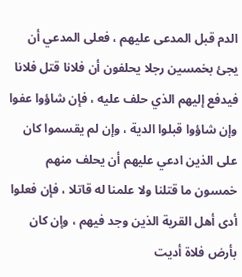الدم قبل المدعى عليهم ، فعلى المدعي أن يجئ بخمسين رجلا يحلفون أن فلانا قتل فلانا فيدفع إليهم الذي حلف عليه ، فإن شاؤوا عفوا وإن شاؤوا قبلوا الدية ، وإن لم يقسموا كان على الذين ادعي عليهم أن يحلف منهم خمسون ما قتلنا ولا علمنا له قاتلا ، فإن فعلوا أدى أهل القرية الذين وجد فيهم ، وإن كان بأرض فلاة أديت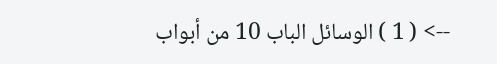--> ( 1 ) الوسائل الباب 10 من أبواب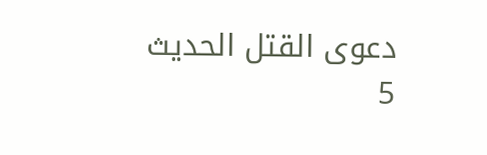دعوى القتل الحديث 5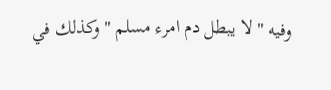وفيه " لا يبطل دم امرء مسلم " وكذلك في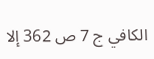الكافي ج 7 ص 362 إلا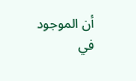أن الموجود في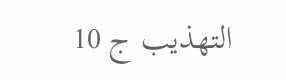التهذيب ج 10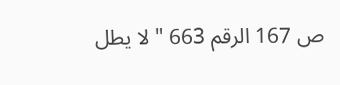ص 167 الرقم 663 " لا يطل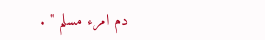دم امرء مسلم " .